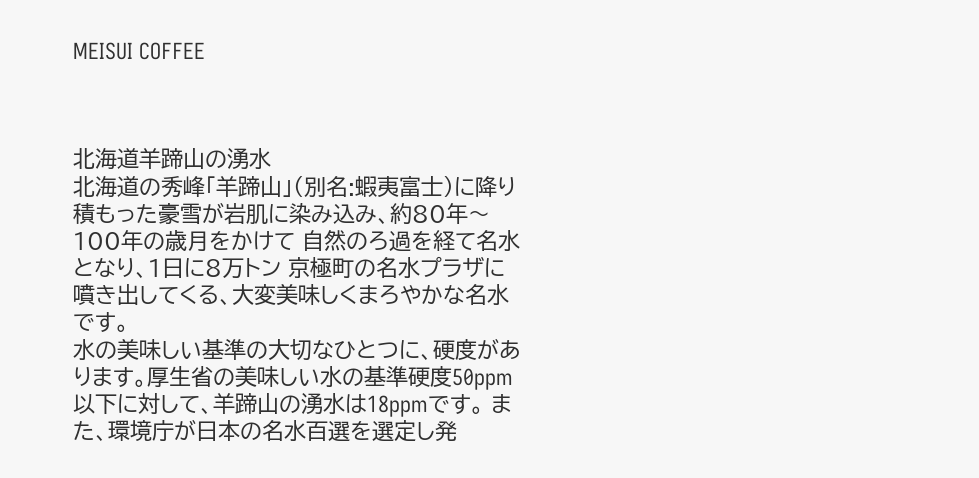MEISUI COFFEE



北海道羊蹄山の湧水
北海道の秀峰「羊蹄山」(別名:蝦夷富士)に降り積もった豪雪が岩肌に染み込み、約80年〜100年の歳月をかけて 自然のろ過を経て名水となり、1日に8万トン 京極町の名水プラザに噴き出してくる、大変美味しくまろやかな名水です。
水の美味しい基準の大切なひとつに、硬度があります。厚生省の美味しい水の基準硬度50ppm以下に対して、羊蹄山の湧水は18ppmです。 また、環境庁が日本の名水百選を選定し発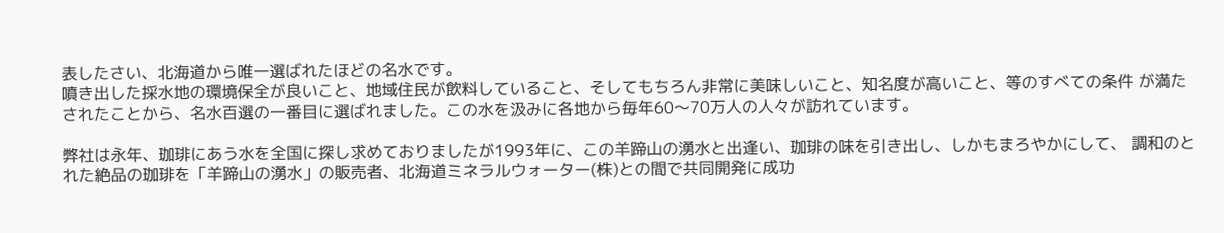表したさい、北海道から唯一選ばれたほどの名水です。
噴き出した採水地の環境保全が良いこと、地域住民が飲料していること、そしてもちろん非常に美味しいこと、知名度が高いこと、等のすべての条件 が満たされたことから、名水百選の一番目に選ばれました。この水を汲みに各地から毎年60〜70万人の人々が訪れています。

弊社は永年、珈琲にあう水を全国に探し求めておりましたが1993年に、この羊蹄山の湧水と出逢い、珈琲の味を引き出し、しかもまろやかにして、 調和のとれた絶品の珈琲を「羊蹄山の湧水」の販売者、北海道ミネラルウォーター(株)との間で共同開発に成功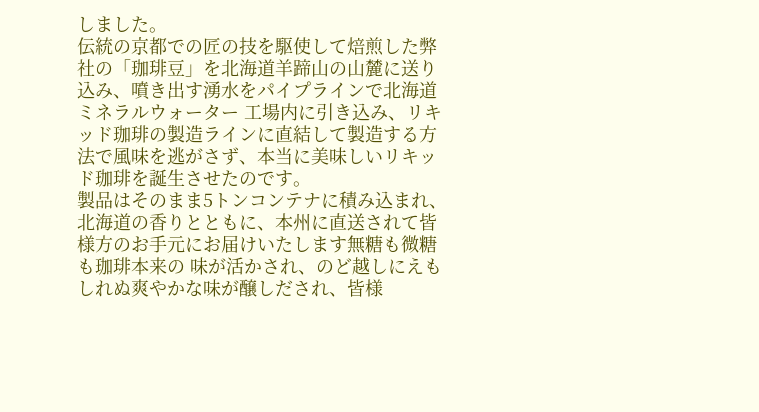しました。
伝統の京都での匠の技を駆使して焙煎した弊社の「珈琲豆」を北海道羊蹄山の山麓に送り込み、噴き出す湧水をパイプラインで北海道ミネラルウォーター 工場内に引き込み、リキッド珈琲の製造ラインに直結して製造する方法で風味を逃がさず、本当に美味しいリキッド珈琲を誕生させたのです。
製品はそのまま5トンコンテナに積み込まれ、北海道の香りとともに、本州に直送されて皆様方のお手元にお届けいたします無糖も微糖も珈琲本来の 味が活かされ、のど越しにえもしれぬ爽やかな味が醸しだされ、皆様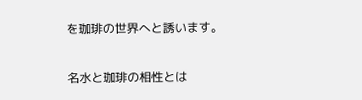を珈琲の世界へと誘います。

名水と珈琲の相性とは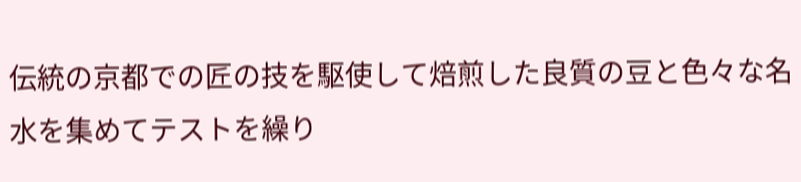伝統の京都での匠の技を駆使して焙煎した良質の豆と色々な名水を集めてテストを繰り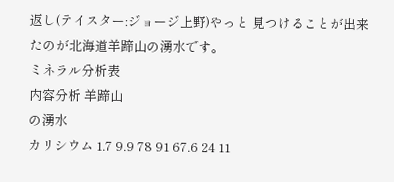返し(テイスター:ジョージ上野)やっと 見つけることが出来たのが北海道羊蹄山の湧水です。
ミネラル分析表
内容分析 羊蹄山
の湧水
カリシウム 1.7 9.9 78 91 67.6 24 11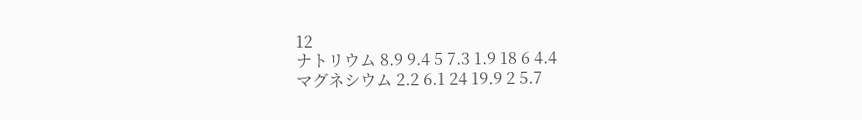12
ナトリウム 8.9 9.4 5 7.3 1.9 18 6 4.4
マグネシウム 2.2 6.1 24 19.9 2 5.7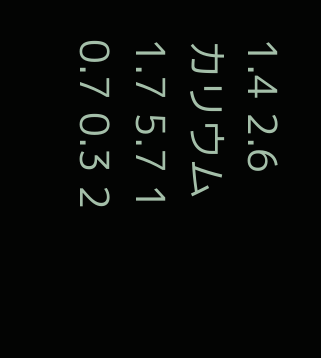1.4 2.6
カリウム 1.7 5.7 1   0.7 0.3 2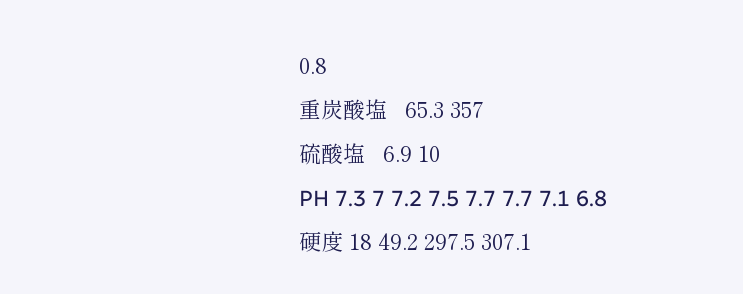0.8
重炭酸塩   65.3 357
硫酸塩   6.9 10
PH 7.3 7 7.2 7.5 7.7 7.7 7.1 6.8
硬度 18 49.2 297.5 307.1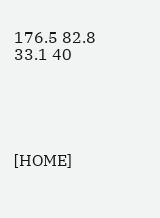176.5 82.8 33.1 40





[HOME]